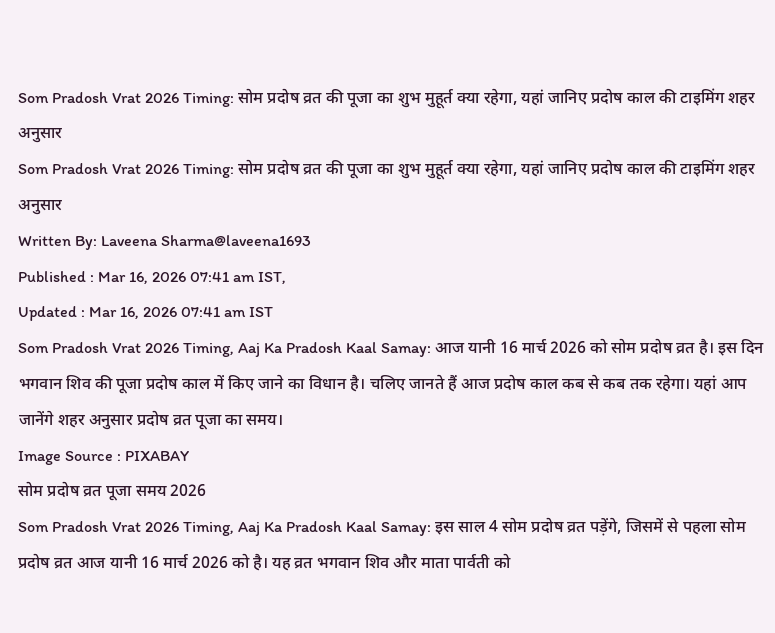Som Pradosh Vrat 2026 Timing: सोम प्रदोष व्रत की पूजा का शुभ मुहूर्त क्या रहेगा, यहां जानिए प्रदोष काल की टाइमिंग शहर अनुसार
Som Pradosh Vrat 2026 Timing: सोम प्रदोष व्रत की पूजा का शुभ मुहूर्त क्या रहेगा, यहां जानिए प्रदोष काल की टाइमिंग शहर अनुसार
Written By: Laveena Sharma@laveena1693
Published : Mar 16, 2026 07:41 am IST,
Updated : Mar 16, 2026 07:41 am IST
Som Pradosh Vrat 2026 Timing, Aaj Ka Pradosh Kaal Samay: आज यानी 16 मार्च 2026 को सोम प्रदोष व्रत है। इस दिन भगवान शिव की पूजा प्रदोष काल में किए जाने का विधान है। चलिए जानते हैं आज प्रदोष काल कब से कब तक रहेगा। यहां आप जानेंगे शहर अनुसार प्रदोष व्रत पूजा का समय।
Image Source : PIXABAY
सोम प्रदोष व्रत पूजा समय 2026
Som Pradosh Vrat 2026 Timing, Aaj Ka Pradosh Kaal Samay: इस साल 4 सोम प्रदोष व्रत पड़ेंगे, जिसमें से पहला सोम प्रदोष व्रत आज यानी 16 मार्च 2026 को है। यह व्रत भगवान शिव और माता पार्वती को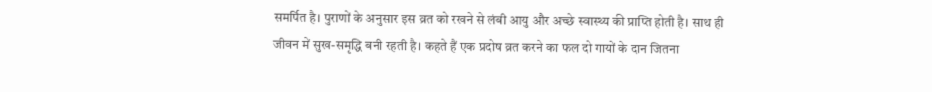समर्पित है। पुराणों के अनुसार इस व्रत को रखने से लंबी आयु और अच्छे स्वास्थ्य की प्राप्ति होती है। साथ ही जीवन में सुख-समृद्धि बनी रहती है। कहते हैं एक प्रदोष व्रत करने का फल दो गायों के दान जितना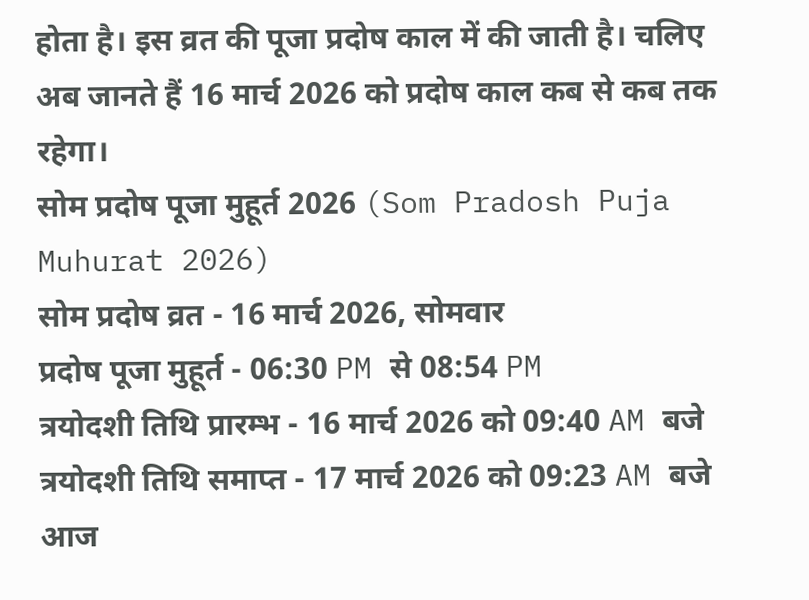होता है। इस व्रत की पूजा प्रदोष काल में की जाती है। चलिए अब जानते हैं 16 मार्च 2026 को प्रदोष काल कब से कब तक रहेगा।
सोम प्रदोष पूजा मुहूर्त 2026 (Som Pradosh Puja Muhurat 2026)
सोम प्रदोष व्रत - 16 मार्च 2026, सोमवार
प्रदोष पूजा मुहूर्त - 06:30 PM से 08:54 PM
त्रयोदशी तिथि प्रारम्भ - 16 मार्च 2026 को 09:40 AM बजे
त्रयोदशी तिथि समाप्त - 17 मार्च 2026 को 09:23 AM बजे
आज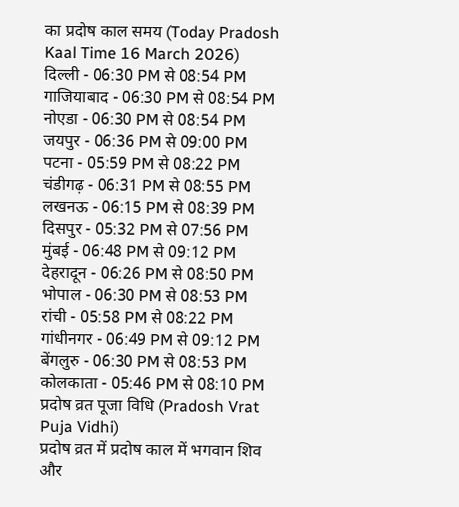का प्रदोष काल समय (Today Pradosh Kaal Time 16 March 2026)
दिल्ली - 06:30 PM से 08:54 PM
गाजियाबाद - 06:30 PM से 08:54 PM
नोएडा - 06:30 PM से 08:54 PM
जयपुर - 06:36 PM से 09:00 PM
पटना - 05:59 PM से 08:22 PM
चंडीगढ़ - 06:31 PM से 08:55 PM
लखनऊ - 06:15 PM से 08:39 PM
दिसपुर - 05:32 PM से 07:56 PM
मुंबई - 06:48 PM से 09:12 PM
देहरादून - 06:26 PM से 08:50 PM
भोपाल - 06:30 PM से 08:53 PM
रांची - 05:58 PM से 08:22 PM
गांधीनगर - 06:49 PM से 09:12 PM
बेंगलुरु - 06:30 PM से 08:53 PM
कोलकाता - 05:46 PM से 08:10 PM
प्रदोष व्रत पूजा विधि (Pradosh Vrat Puja Vidhi)
प्रदोष व्रत में प्रदोष काल में भगवान शिव और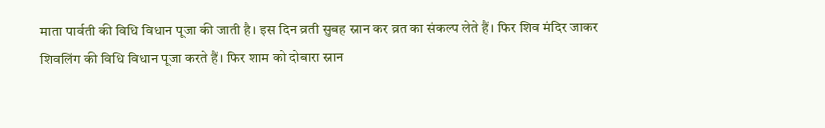माता पार्वती की विधि विधान पूजा की जाती है। इस दिन व्रती सुबह स्नान कर व्रत का संकल्प लेते हैं। फिर शिव मंदिर जाकर शिवलिंग की विधि विधान पूजा करते हैं। फिर शाम को दोबारा स्नान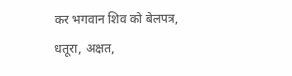कर भगवान शिव को बेलपत्र, धतूरा, अक्षत,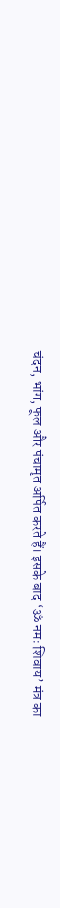चंदन, भांग, फूल और पंचामृत अर्पित करते हैं। इसके बाद ‘ॐ नमः शिवाय’ मंत्र का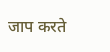जाप करते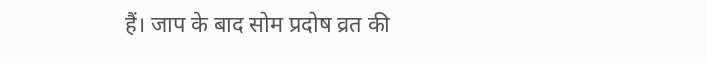हैं। जाप के बाद सोम प्रदोष व्रत की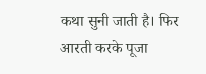कथा सुनी जाती है। फिर आरती करके पूजा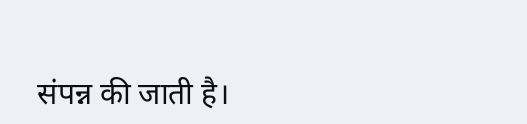संपन्न की जाती है।